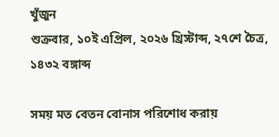খুঁজুন
শুক্রবার, ১০ই এপ্রিল, ২০২৬ খ্রিস্টাব্দ, ২৭শে চৈত্র, ১৪৩২ বঙ্গাব্দ

সময় মত বেতন বোনাস পরিশোধ করায়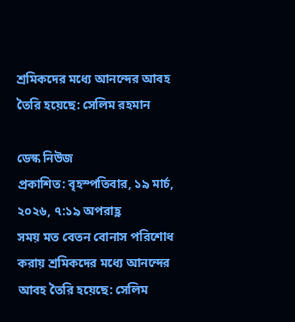শ্রমিকদের মধ্যে আনন্দের আবহ তৈরি হয়েছে: সেলিম রহমান

ডেস্ক নিউজ
প্রকাশিত: বৃহস্পতিবার, ১৯ মার্চ, ২০২৬, ৭:১৯ অপরাহ্ণ
সময় মত বেতন বোনাস পরিশোধ করায় শ্রমিকদের মধ্যে আনন্দের আবহ তৈরি হয়েছে: সেলিম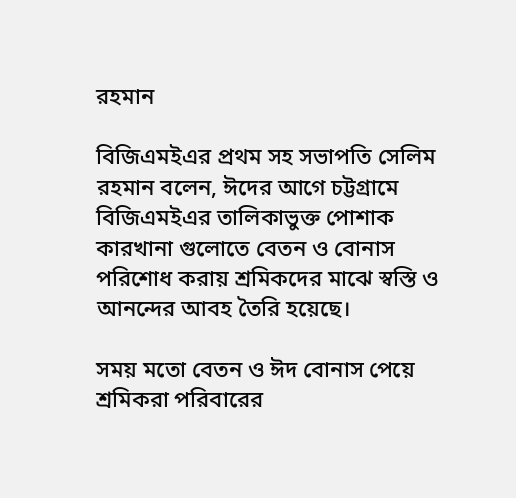রহমান

বিজিএমইএর প্রথম সহ সভাপতি সেলিম রহমান বলেন, ঈদের আগে চট্টগ্রামে বিজিএমইএর তালিকাভুক্ত পোশাক কারখানা গুলোতে বেতন ও বোনাস পরিশোধ করায় শ্রমিকদের মাঝে স্বস্তি ও আনন্দের আবহ তৈরি হয়েছে।

সময় মতো বেতন ও ঈদ বোনাস পেয়ে শ্রমিকরা পরিবারের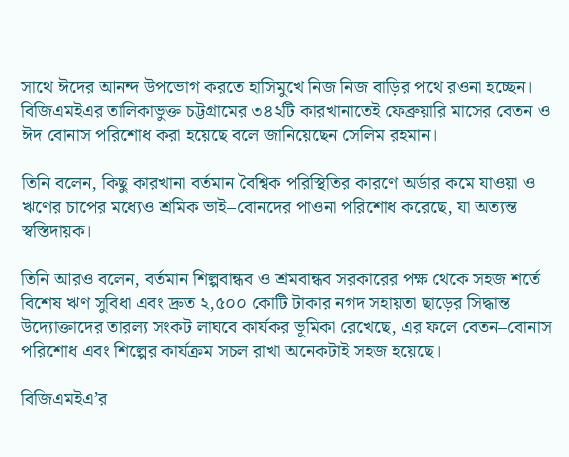সাথে ঈদের আনন্দ উপভোগ করতে হাসিমুখে নিজ নিজ বাড়ির পথে রওনা হচ্ছেন। বিজিএমইএর তালিকাভুক্ত চট্টগ্রামের ৩৪২টি কারখানাতেই ফেব্রুয়ারি মাসের বেতন ও ঈদ বোনাস পরিশোধ করা হয়েছে বলে জানিয়েছেন সেলিম রহমান।

তিনি বলেন, কিছু কারখানা বর্তমান বৈশ্বিক পরিস্থিতির কারণে অর্ডার কমে যাওয়া ও ঋণের চাপের মধ্যেও শ্রমিক ভাই–বোনদের পাওনা পরিশোধ করেছে, যা অত্যন্ত স্বস্তিদায়ক।

তিনি আরও বলেন, বর্তমান শিল্পবান্ধব ও শ্রমবান্ধব সরকারের পক্ষ থেকে সহজ শর্তে বিশেষ ঋণ সুবিধা এবং দ্রুত ২,৫০০ কোটি টাকার নগদ সহায়তা ছাড়ের সিদ্ধান্ত উদ্যোক্তাদের তারল্য সংকট লাঘবে কার্যকর ভূমিকা রেখেছে, এর ফলে বেতন–বোনাস পরিশোধ এবং শিল্পের কার্যক্রম সচল রাখা অনেকটাই সহজ হয়েছে।

বিজিএমইএ’র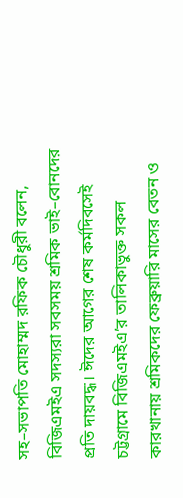সহ–সভাপতি মোহাম্মদ রফিক চৌধুরী বলেন, বিজিএমইএ সদস্যরা সবসময় শ্রমিক ভাই–বোনদের প্রতি দায়বদ্ধ। ঈদের আগের শেষ কর্মদিবসেই চট্টগ্রামে বিজিএমইএ’র তালিকাভুক্ত সকল কারখানায় শ্রমিকদের ফেব্রুয়ারি মাসের বেতন ও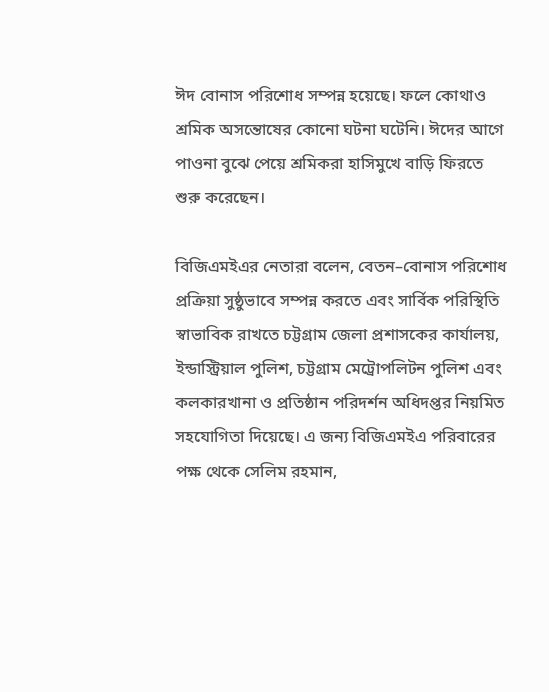ঈদ বোনাস পরিশোধ সম্পন্ন হয়েছে। ফলে কোথাও শ্রমিক অসন্তোষের কোনো ঘটনা ঘটেনি। ঈদের আগে পাওনা বুঝে পেয়ে শ্রমিকরা হাসিমুখে বাড়ি ফিরতে শুরু করেছেন।

বিজিএমইএর নেতারা বলেন, বেতন–বোনাস পরিশোধ প্রক্রিয়া সুষ্ঠুভাবে সম্পন্ন করতে এবং সার্বিক পরিস্থিতি স্বাভাবিক রাখতে চট্টগ্রাম জেলা প্রশাসকের কার্যালয়, ইন্ডাস্ট্রিয়াল পুলিশ, চট্টগ্রাম মেট্রোপলিটন পুলিশ এবং কলকারখানা ও প্রতিষ্ঠান পরিদর্শন অধিদপ্তর নিয়মিত সহযোগিতা দিয়েছে। এ জন্য বিজিএমইএ পরিবারের পক্ষ থেকে সেলিম রহমান,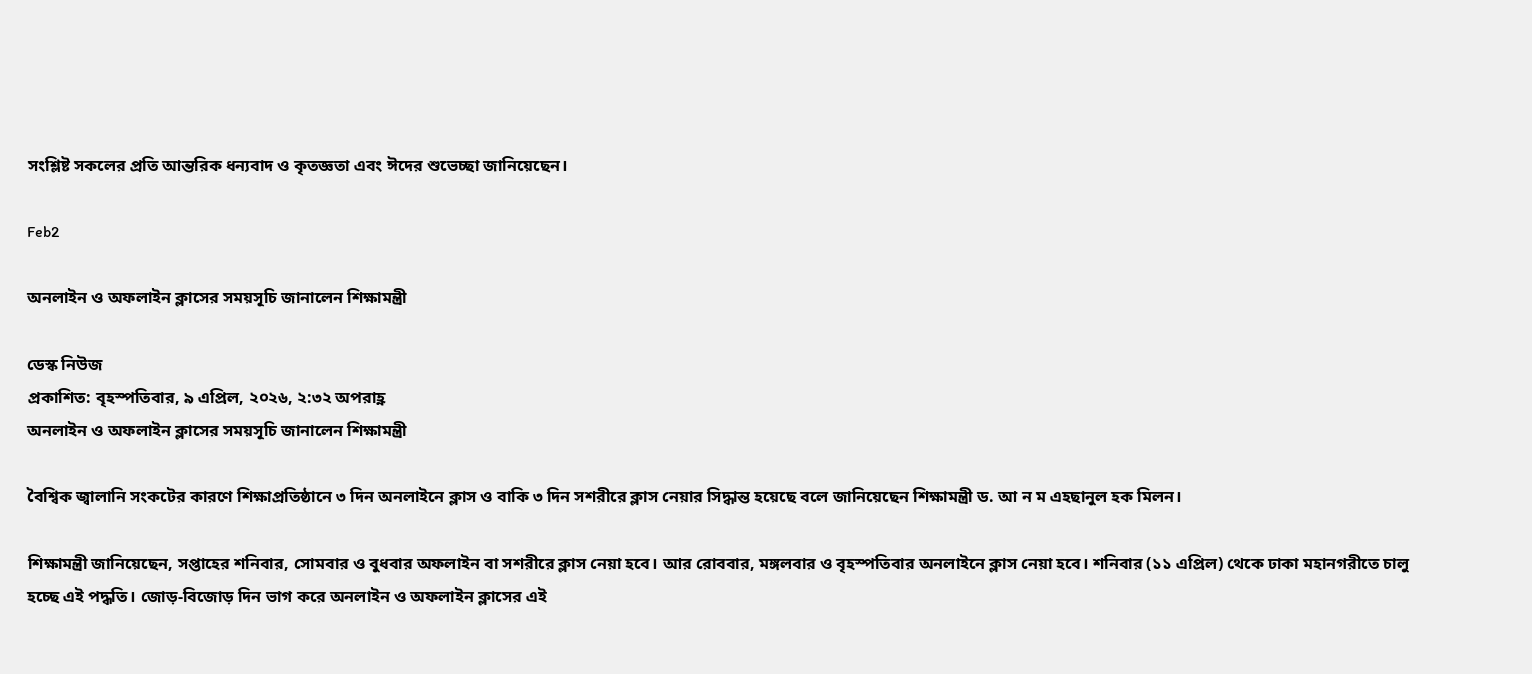সংশ্লিষ্ট সকলের প্রতি আন্তরিক ধন্যবাদ ও কৃতজ্ঞতা এবং ঈদের শুভেচ্ছা জানিয়েছেন।

Feb2

অনলাইন ও অফলাইন ক্লাসের সময়সূচি জানালেন শিক্ষামন্ত্রী

ডেস্ক নিউজ
প্রকাশিত: বৃহস্পতিবার, ৯ এপ্রিল, ২০২৬, ২:৩২ অপরাহ্ণ
অনলাইন ও অফলাইন ক্লাসের সময়সূচি জানালেন শিক্ষামন্ত্রী

বৈশ্বিক জ্বালানি সংকটের কারণে শিক্ষাপ্রতিষ্ঠানে ৩ দিন অনলাইনে ক্লাস ও বাকি ৩ দিন সশরীরে ক্লাস নেয়ার সিদ্ধান্ত হয়েছে বলে জানিয়েছেন শিক্ষামন্ত্রী ড. আ ন ম এহছানুল হক মিলন।

শিক্ষামন্ত্রী জানিয়েছেন, সপ্তাহের শনিবার, সোমবার ও বুধবার অফলাইন বা সশরীরে ক্লাস নেয়া হবে। আর রোববার, মঙ্গলবার ও বৃহস্পতিবার অনলাইনে ক্লাস নেয়া হবে। শনিবার (১১ এপ্রিল) থেকে ঢাকা মহানগরীতে চালু হচ্ছে এই পদ্ধতি। জোড়-বিজোড় দিন ভাগ করে অনলাইন ও অফলাইন ক্লাসের এই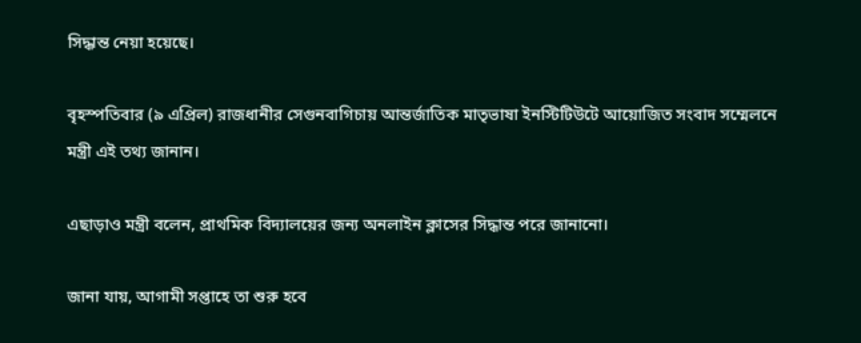সিদ্ধান্ত নেয়া হয়েছে।

বৃহস্পতিবার (৯ এপ্রিল) রাজধানীর সেগুনবাগিচায় আন্তর্জাতিক মাতৃভাষা ইনস্টিটিউটে আয়োজিত সংবাদ সম্মেলনে মন্ত্রী এই তথ্য জানান।

এছাড়াও মন্ত্রী বলেন, প্রাথমিক বিদ্যালয়ের জন্য অনলাইন ক্লাসের সিদ্ধান্ত পরে জানানো।

জানা যায়, আগামী সপ্তাহে তা শুরু হবে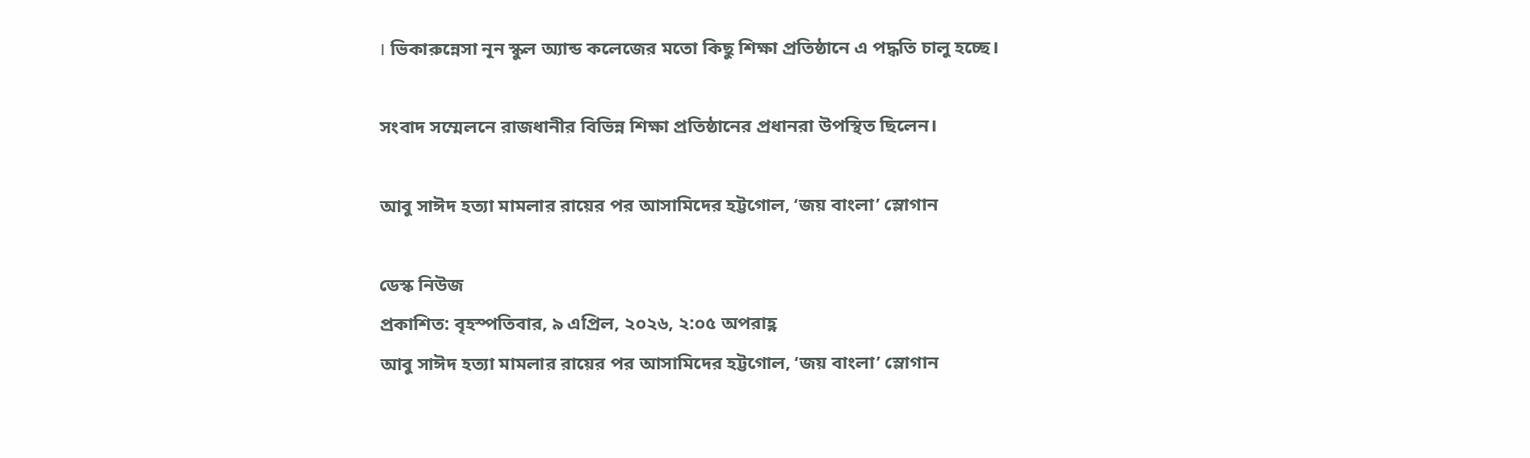। ভিকারুন্নেসা নূন স্কুল অ্যান্ড কলেজের মতো কিছু শিক্ষা প্রতিষ্ঠানে এ পদ্ধতি চালু হচ্ছে।

সংবাদ সম্মেলনে রাজধানীর বিভিন্ন শিক্ষা প্রতিষ্ঠানের প্রধানরা উপস্থিত ছিলেন।

আবু সাঈদ হত্যা মামলার রায়ের পর আসামিদের হট্টগোল, ‘জয় বাংলা’ স্লোগান

ডেস্ক নিউজ
প্রকাশিত: বৃহস্পতিবার, ৯ এপ্রিল, ২০২৬, ২:০৫ অপরাহ্ণ
আবু সাঈদ হত্যা মামলার রায়ের পর আসামিদের হট্টগোল, ‘জয় বাংলা’ স্লোগান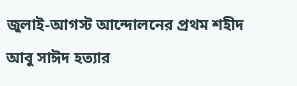জুলাই-আগস্ট আন্দোলনের প্রথম শহীদ আবু সাঈদ হত্যার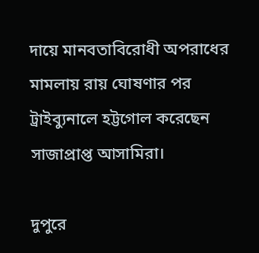দায়ে মানবতাবিরোধী অপরাধের মামলায় রায় ঘোষণার পর ট্রাইব্যুনালে হট্টগোল করেছেন সাজাপ্রাপ্ত আসামিরা।

দুপুরে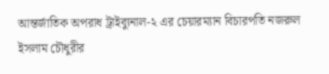আন্তর্জাতিক অপরাধ ট্রাইব্যুনাল-২ এর চেয়ারম্যান বিচারপতি নজরুল ইসলাম চৌধুরীর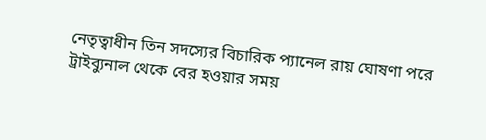নেতৃত্বাধীন তিন সদস্যের বিচারিক প্যানেল রায় ঘোষণা পরে ট্রাইব্যুনাল থেকে বের হওয়ার সময়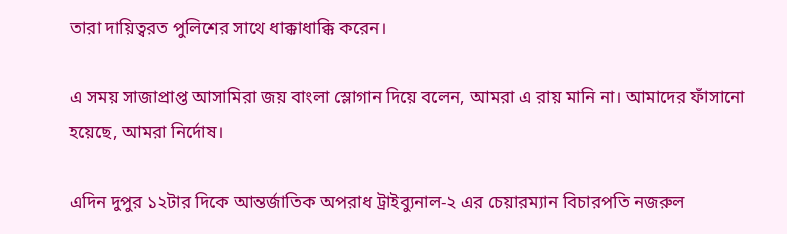তারা দায়িত্বরত পুলিশের সাথে ধাক্কাধাক্কি করেন।

এ সময় সাজাপ্রাপ্ত আসামিরা জয় বাংলা স্লোগান দিয়ে বলেন, আমরা এ রায় মানি না। আমাদের ফাঁসানো হয়েছে, আমরা নির্দোষ।

এদিন দুপুর ১২টার দিকে আন্তর্জাতিক অপরাধ ট্রাইব্যুনাল-২ এর চেয়ারম্যান বিচারপতি নজরুল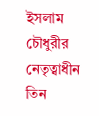ইসলাম চৌধুরীর নেতৃত্বাধীন তিন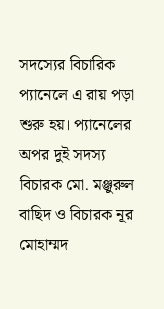সদস্যের বিচারিক প্যানেলে এ রায় পড়া শুরু হয়। প্যানেলের অপর দুই সদস্য বিচারক মো. মঞ্জুরুল বাছিদ ও বিচারক নূর মোহাম্মদ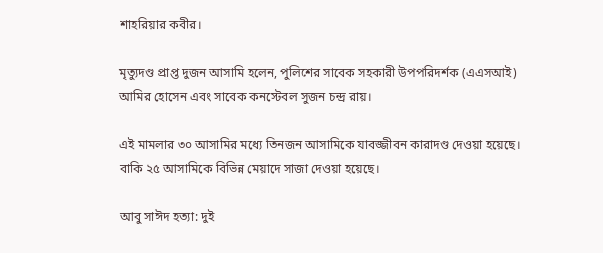শাহরিয়ার কবীর।

মৃত্যুদণ্ড প্রাপ্ত দুজন আসামি হলেন, পুলিশের সাবেক সহকারী উপপরিদর্শক (এএসআই) আমির হোসেন এবং সাবেক কনস্টেবল সুজন চন্দ্র রায়।

এই মামলার ৩০ আসামির মধ্যে তিনজন আসামিকে যাবজ্জীবন কারাদণ্ড দেওয়া হয়েছে। বাকি ২৫ আসামিকে বিভিন্ন মেয়াদে সাজা দেওয়া হয়েছে।

আবু সাঈদ হত্যা: দুই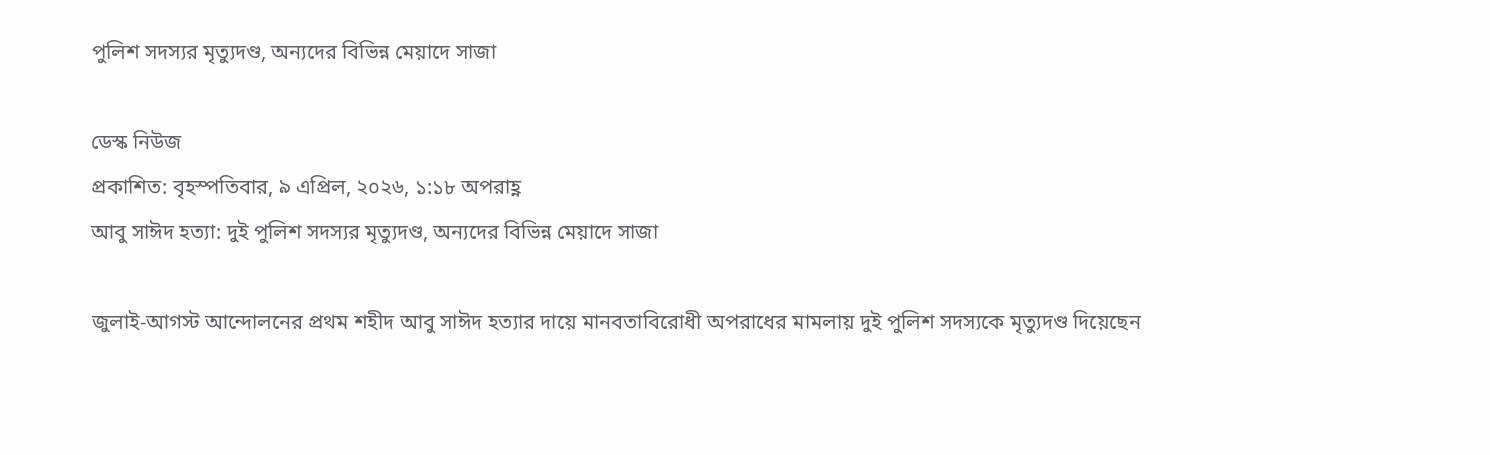পুলিশ সদস্যর মৃত্যুদণ্ড, অন্যদের বিভিন্ন মেয়াদে সাজা

ডেস্ক নিউজ
প্রকাশিত: বৃহস্পতিবার, ৯ এপ্রিল, ২০২৬, ১:১৮ অপরাহ্ণ
আবু সাঈদ হত্যা: দুই পুলিশ সদস্যর মৃত্যুদণ্ড, অন্যদের বিভিন্ন মেয়াদে সাজা

জুলাই-আগস্ট আন্দোলনের প্রথম শহীদ আবু সাঈদ হত্যার দায়ে মানবতাবিরোধী অপরাধের মামলায় দুই পুলিশ সদস্যকে মৃত্যুদণ্ড দিয়েছেন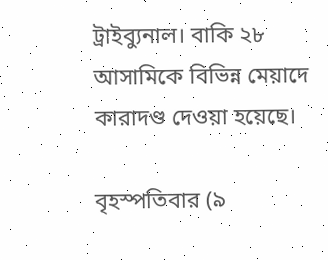ট্রাইব্যুনাল। বাকি ২৮ আসামিকে বিভিন্ন মেয়াদে কারাদণ্ড দেওয়া হয়েছে।

বৃহস্পতিবার (৯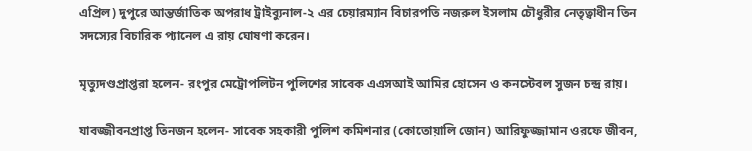এপ্রিল) দুপুরে আন্তর্জাতিক অপরাধ ট্রাইব্যুনাল-২ এর চেয়ারম্যান বিচারপতি নজরুল ইসলাম চৌধুরীর নেতৃত্বাধীন তিন সদস্যের বিচারিক প্যানেল এ রায় ঘোষণা করেন।

মৃত্যুদণ্ডপ্রাপ্তরা হলেন- রংপুর মেট্রোপলিটন পুলিশের সাবেক এএসআই আমির হোসেন ও কনস্টেবল সুজন চন্দ্র রায়।

যাবজ্জীবনপ্রাপ্ত তিনজন হলেন- সাবেক সহকারী পুলিশ কমিশনার (কোতোয়ালি জোন) আরিফুজ্জামান ওরফে জীবন,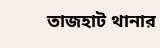তাজহাট থানার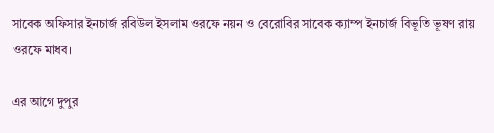সাবেক অফিসার ইনচার্জ রবিউল ইসলাম ওরফে নয়ন ও বেরোবির সাবেক ক্যাম্প ইনচার্জ বিভূতি ভূষণ রায় ওরফে মাধব।

এর আগে দুপুর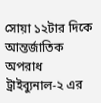সোয়া ১২টার দিকে আন্তর্জাতিক অপরাধ ট্রাইব্যুনাল-২ এর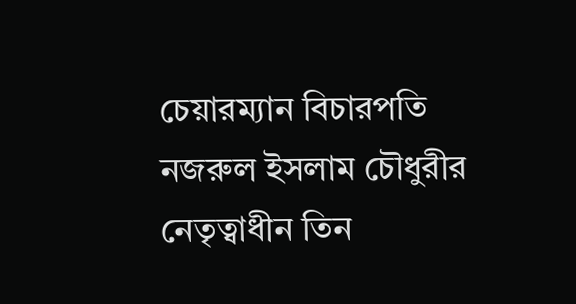চেয়ারম্যান বিচারপতি নজরুল ইসলাম চৌধুরীর নেতৃত্বাধীন তিন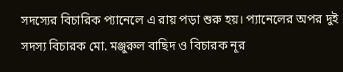সদস্যের বিচারিক প্যানেলে এ রায় পড়া শুরু হয়। প্যানেলের অপর দুই সদস্য বিচারক মো. মঞ্জুরুল বাছিদ ও বিচারক নূর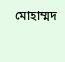মোহাম্মদ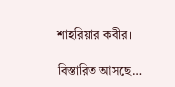শাহরিয়ার কবীর।

বিস্তারিত আসছে…